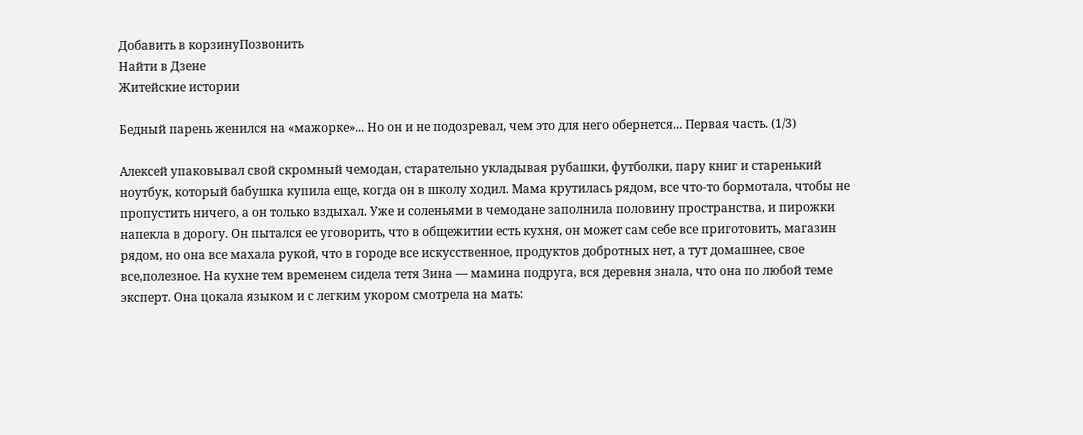Добавить в корзинуПозвонить
Найти в Дзене
Житейские истории

Бедный парень женился на «мажорке»... Но он и не подозревал, чем это для него обернется... Первая часть. (1/3)

Алексей упаковывал свой скромный чемодан, старательно укладывая рубашки, футболки, пару книг и старенький ноутбук, который бабушка купила еще, когда он в школу ходил. Мама крутилась рядом, все что-то бормотала, чтобы не пропустить ничего, а он только вздыхал. Уже и соленьями в чемодане заполнила половину пространства, и пирожки напекла в дорогу. Он пытался ее уговорить, что в общежитии есть кухня, он может сам себе все приготовить, магазин рядом, но она все махала рукой, что в городе все искусственное, продуктов добротных нет, а тут домашнее, свое все,полезное. На кухне тем временем сидела тетя Зина — мамина подруга, вся деревня знала, что она по любой теме эксперт. Она цокала языком и с легким укором смотрела на мать: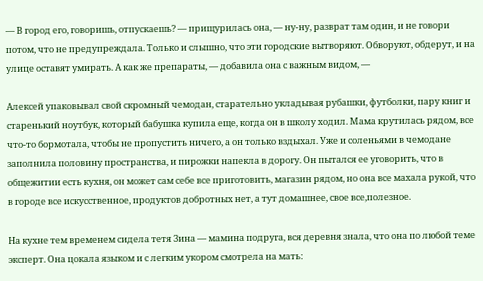— В город его, говоришь, отпускаешь? — прищурилась она, — ну-ну, разврат там один, и не говори потом, что не предупреждала. Только и слышно, что эти городские вытворяют. Обворуют, обдерут, и на улице оставят умирать. А как же препараты, — добавила она с важным видом, —

Алексей упаковывал свой скромный чемодан, старательно укладывая рубашки, футболки, пару книг и старенький ноутбук, который бабушка купила еще, когда он в школу ходил. Мама крутилась рядом, все что-то бормотала, чтобы не пропустить ничего, а он только вздыхал. Уже и соленьями в чемодане заполнила половину пространства, и пирожки напекла в дорогу. Он пытался ее уговорить, что в общежитии есть кухня, он может сам себе все приготовить, магазин рядом, но она все махала рукой, что в городе все искусственное, продуктов добротных нет, а тут домашнее, свое все,полезное.

На кухне тем временем сидела тетя Зина — мамина подруга, вся деревня знала, что она по любой теме эксперт. Она цокала языком и с легким укором смотрела на мать: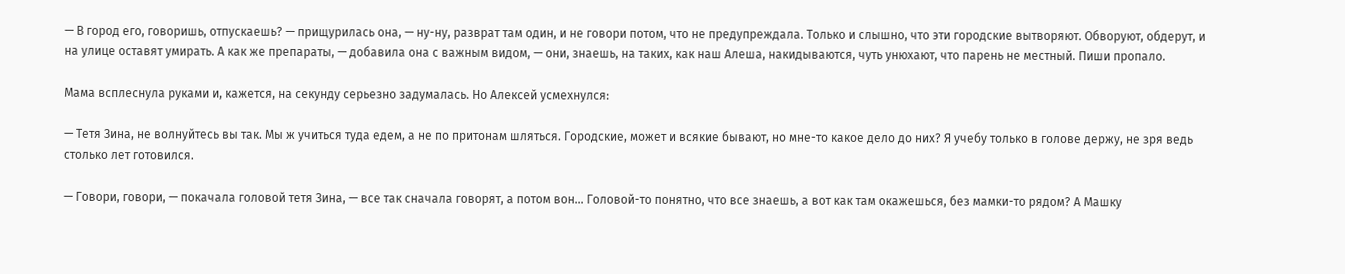— В город его, говоришь, отпускаешь? — прищурилась она, — ну-ну, разврат там один, и не говори потом, что не предупреждала. Только и слышно, что эти городские вытворяют. Обворуют, обдерут, и на улице оставят умирать. А как же препараты, — добавила она с важным видом, — они, знаешь, на таких, как наш Алеша, накидываются, чуть унюхают, что парень не местный. Пиши пропало.

Мама всплеснула руками и, кажется, на секунду серьезно задумалась. Но Алексей усмехнулся:

— Тетя Зина, не волнуйтесь вы так. Мы ж учиться туда едем, а не по притонам шляться. Городские, может и всякие бывают, но мне-то какое дело до них? Я учебу только в голове держу, не зря ведь столько лет готовился.

— Говори, говори, — покачала головой тетя Зина, — все так сначала говорят, а потом вон… Головой-то понятно, что все знаешь, а вот как там окажешься, без мамки-то рядом? А Машку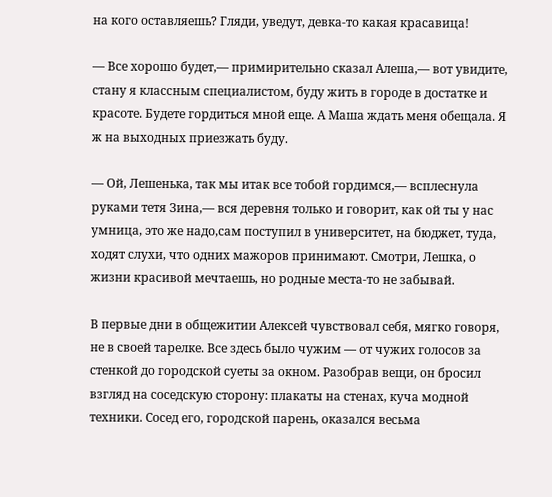на кого оставляешь? Гляди, уведут, девка-то какая красавица!

— Все хорошо будет,— примирительно сказал Алеша,— вот увидите, стану я классным специалистом, буду жить в городе в достатке и красоте. Будете гордиться мной еще. А Маша ждать меня обещала. Я ж на выходных приезжать буду.

— Ой, Лешенька, так мы итак все тобой гордимся,— всплеснула руками тетя Зина,— вся деревня только и говорит, как ой ты у нас  умница, это же надо,сам поступил в университет, на бюджет, туда, ходят слухи, что одних мажоров принимают. Смотри, Лешка, о жизни красивой мечтаешь, но родные места-то не забывай.

В первые дни в общежитии Алексей чувствовал себя, мягко говоря, не в своей тарелке. Все здесь было чужим — от чужих голосов за стенкой до городской суеты за окном. Разобрав вещи, он бросил взгляд на соседскую сторону: плакаты на стенах, куча модной техники. Сосед его, городской парень, оказался весьма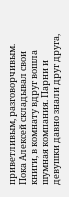приветливым, разговорчивым. Пока Алексей складывал свои книги, в комнату вдруг вошла шумная компания. Парни и девушки давно знали друг друга,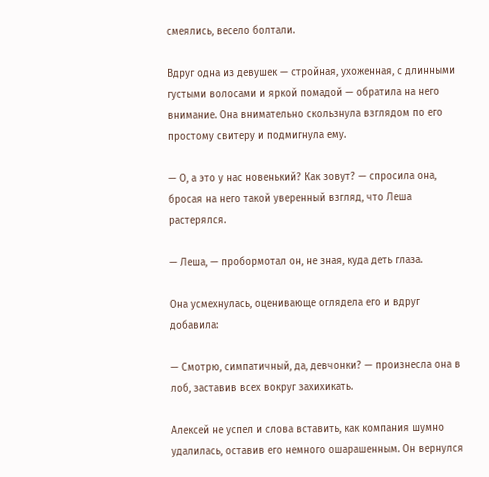смеялись, весело болтали.

Вдруг одна из девушек — стройная, ухоженная, с длинными густыми волосами и яркой помадой — обратила на него внимание. Она внимательно скользнула взглядом по его простому свитеру и подмигнула ему.

— О, а это у нас новенький? Как зовут? — спросила она, бросая на него такой уверенный взгляд, что Леша растерялся.

— Леша, — пробормотал он, не зная, куда деть глаза.

Она усмехнулась, оценивающе оглядела его и вдруг добавила:

— Смотрю, симпатичный, да, девчонки? — произнесла она в лоб, заставив всех вокруг захихикать.

Алексей не успел и слова вставить, как компания шумно удалилась, оставив его немного ошарашенным. Он вернулся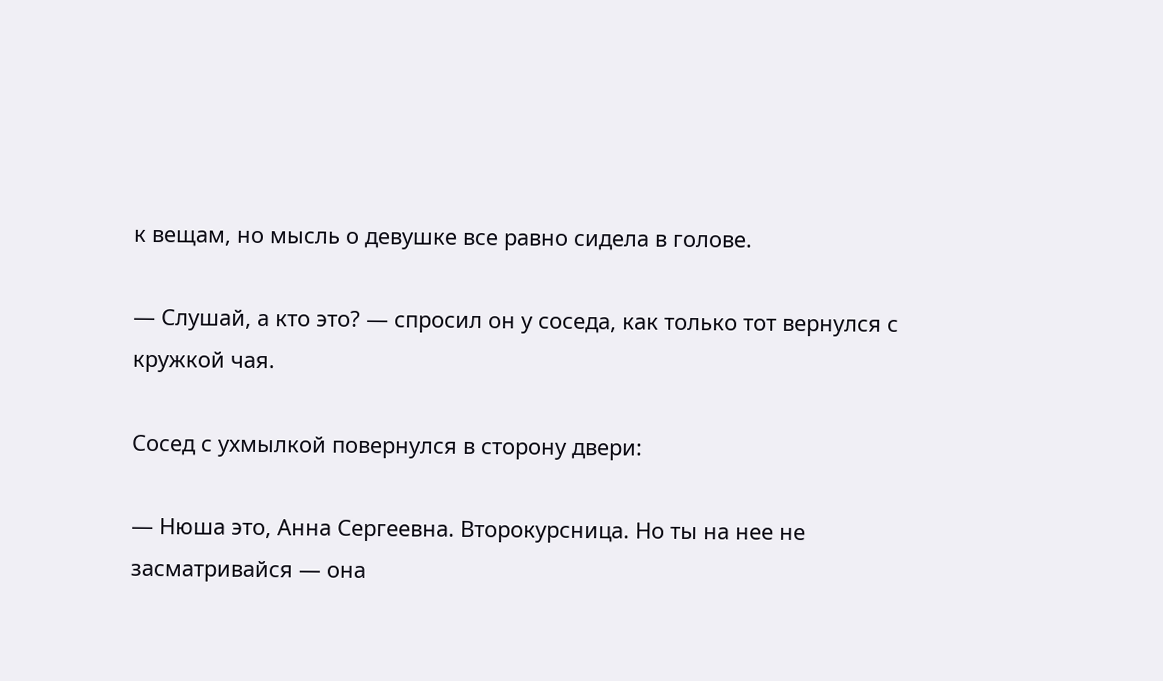к вещам, но мысль о девушке все равно сидела в голове.

— Слушай, а кто это? — спросил он у соседа, как только тот вернулся с кружкой чая.

Сосед с ухмылкой повернулся в сторону двери:

— Нюша это, Анна Сергеевна. Второкурсница. Но ты на нее не засматривайся — она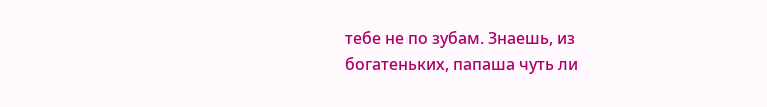тебе не по зубам. Знаешь, из богатеньких, папаша чуть ли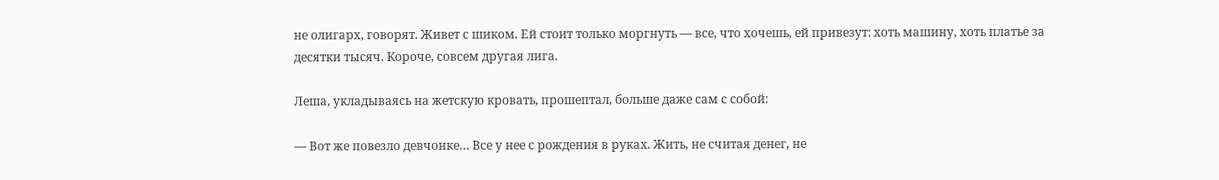не олигарх, говорят. Живет с шиком. Ей стоит только моргнуть — все, что хочешь, ей привезут: хоть машину, хоть платье за десятки тысяч. Короче, совсем другая лига.

Леша, укладываясь на жетскую кровать, прошептал, больше даже сам с собой:

— Вот же повезло девчонке… Все у нее с рождения в руках. Жить, не считая денег, не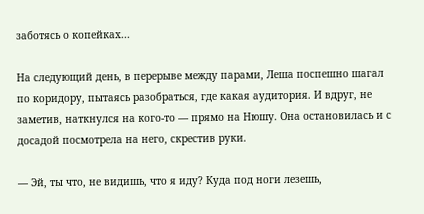заботясь о копейках...

На следующий день, в перерыве между парами, Леша поспешно шагал по коридору, пытаясь разобраться, где какая аудитория. И вдруг, не заметив, наткнулся на кого-то — прямо на Нюшу. Она остановилась и с досадой посмотрела на него, скрестив руки.

— Эй, ты что, не видишь, что я иду? Куда под ноги лезешь,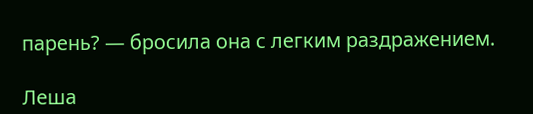парень? — бросила она с легким раздражением.

Леша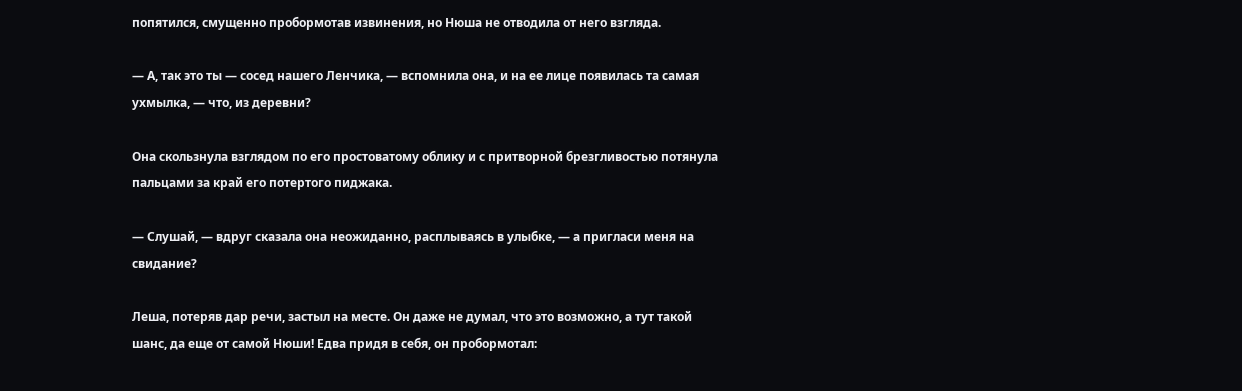попятился, смущенно пробормотав извинения, но Нюша не отводила от него взгляда.

— А, так это ты — сосед нашего Ленчика, — вспомнила она, и на ее лице появилась та самая ухмылка, — что, из деревни?

Она скользнула взглядом по его простоватому облику и с притворной брезгливостью потянула пальцами за край его потертого пиджака.

— Слушай, — вдруг сказала она неожиданно, расплываясь в улыбке, — а пригласи меня на свидание?

Леша, потеряв дар речи, застыл на месте. Он даже не думал, что это возможно, а тут такой шанс, да еще от самой Нюши! Едва придя в себя, он пробормотал: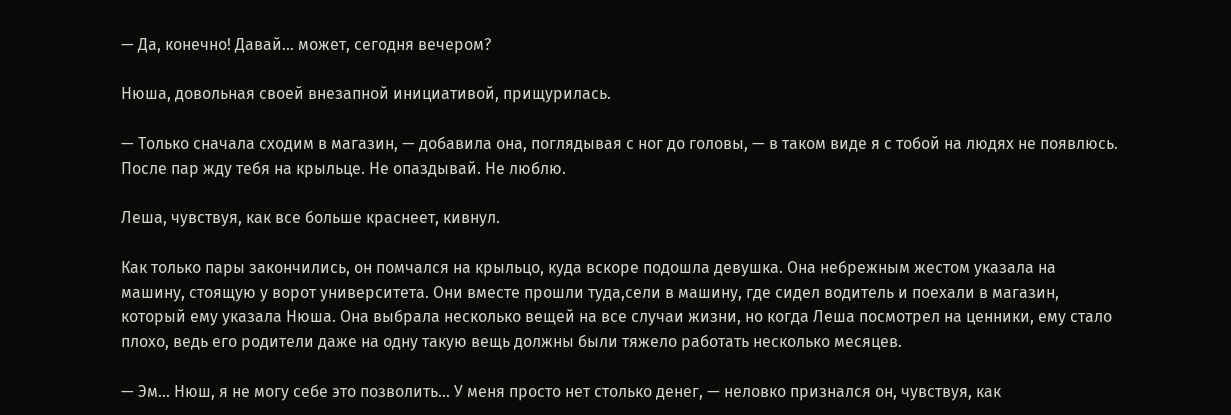— Да, конечно! Давай… может, сегодня вечером?

Нюша, довольная своей внезапной инициативой, прищурилась.

— Только сначала сходим в магазин, — добавила она, поглядывая с ног до головы, — в таком виде я с тобой на людях не появлюсь. После пар жду тебя на крыльце. Не опаздывай. Не люблю.

Леша, чувствуя, как все больше краснеет, кивнул.

Как только пары закончились, он помчался на крыльцо, куда вскоре подошла девушка. Она небрежным жестом указала на машину, стоящую у ворот университета. Они вместе прошли туда,сели в машину, где сидел водитель и поехали в магазин, который ему указала Нюша. Она выбрала несколько вещей на все случаи жизни, но когда Леша посмотрел на ценники, ему стало плохо, ведь его родители даже на одну такую вещь должны были тяжело работать несколько месяцев.

— Эм... Нюш, я не могу себе это позволить… У меня просто нет столько денег, — неловко признался он, чувствуя, как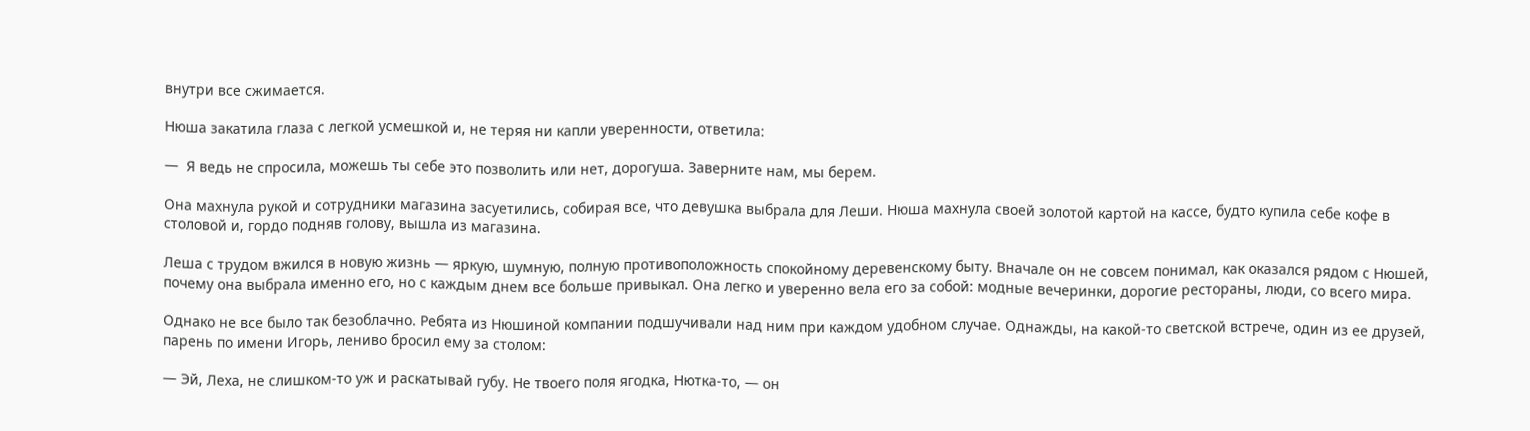внутри все сжимается.

Нюша закатила глаза с легкой усмешкой и, не теряя ни капли уверенности, ответила:

—  Я ведь не спросила, можешь ты себе это позволить или нет, дорогуша. Заверните нам, мы берем.

Она махнула рукой и сотрудники магазина засуетились, собирая все, что девушка выбрала для Леши. Нюша махнула своей золотой картой на кассе, будто купила себе кофе в столовой и, гордо подняв голову, вышла из магазина.

Леша с трудом вжился в новую жизнь — яркую, шумную, полную противоположность спокойному деревенскому быту. Вначале он не совсем понимал, как оказался рядом с Нюшей, почему она выбрала именно его, но с каждым днем все больше привыкал. Она легко и уверенно вела его за собой: модные вечеринки, дорогие рестораны, люди, со всего мира.

Однако не все было так безоблачно. Ребята из Нюшиной компании подшучивали над ним при каждом удобном случае. Однажды, на какой-то светской встрече, один из ее друзей, парень по имени Игорь, лениво бросил ему за столом:

— Эй, Леха, не слишком-то уж и раскатывай губу. Не твоего поля ягодка, Нютка-то, — он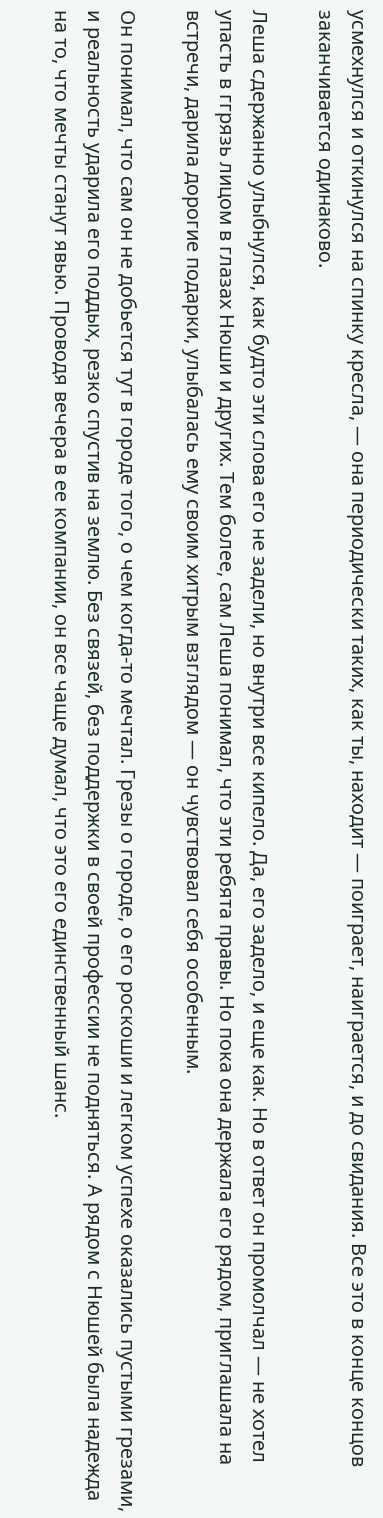усмехнулся и откинулся на спинку кресла, — она периодически таких, как ты, находит — поиграет, наиграется, и до свидания. Все это в конце концов заканчивается одинаково.

Леша сдержанно улыбнулся, как будто эти слова его не задели, но внутри все кипело. Да, его задело, и еще как. Но в ответ он промолчал — не хотел упасть в ггрязь лицом в глазах Нюши и других. Тем более, сам Леша понимал, что эти ребята правы. Но пока она держала его рядом, приглашала на встречи, дарила дорогие подарки, улыбалась ему своим хитрым взглядом — он чувствовал себя особенным.

Он понимал, что сам он не добьется тут в городе того, о чем когда-то мечтал. Грезы о городе, о его роскоши и легком успехе оказались пустыми грезами, и реальность ударила его поддых, резко спустив на землю. Без связей, без поддержки в своей профессии не подняться. А рядом с Нюшей была надежда на то, что мечты станут явью. Проводя вечера в ее компании, он все чаще думал, что это его единственный шанс.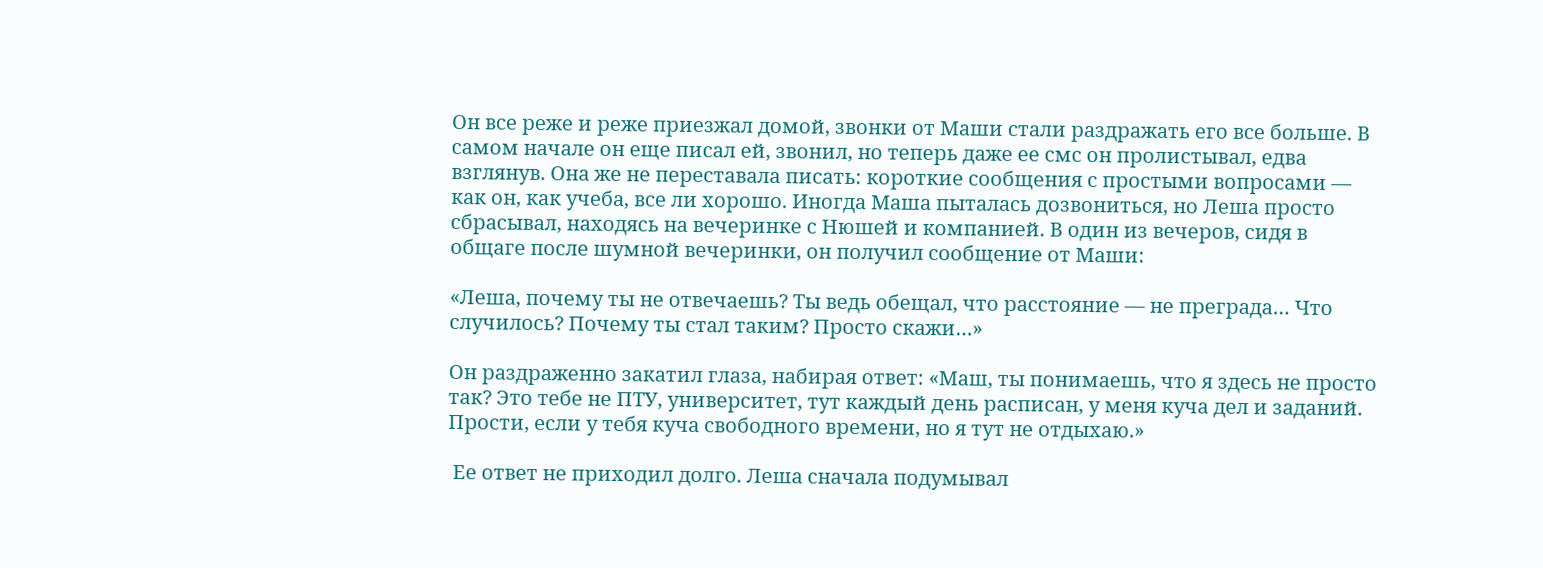Он все реже и реже приезжал домой, звонки от Маши стали раздражать его все больше. В самом начале он еще писал ей, звонил, но теперь даже ее смс он пролистывал, едва взглянув. Она же не переставала писать: короткие сообщения с простыми вопросами — как он, как учеба, все ли хорошо. Иногда Маша пыталась дозвониться, но Леша просто сбрасывал, находясь на вечеринке с Нюшей и компанией. В один из вечеров, сидя в общаге после шумной вечеринки, он получил сообщение от Маши:

«Леша, почему ты не отвечаешь? Ты ведь обещал, что расстояние — не преграда… Что случилось? Почему ты стал таким? Просто скажи…»

Он раздраженно закатил глаза, набирая ответ: «Маш, ты понимаешь, что я здесь не просто так? Это тебе не ПТУ, университет, тут каждый день расписан, у меня куча дел и заданий. Прости, если у тебя куча свободного времени, но я тут не отдыхаю.»

 Ее ответ не приходил долго. Леша сначала подумывал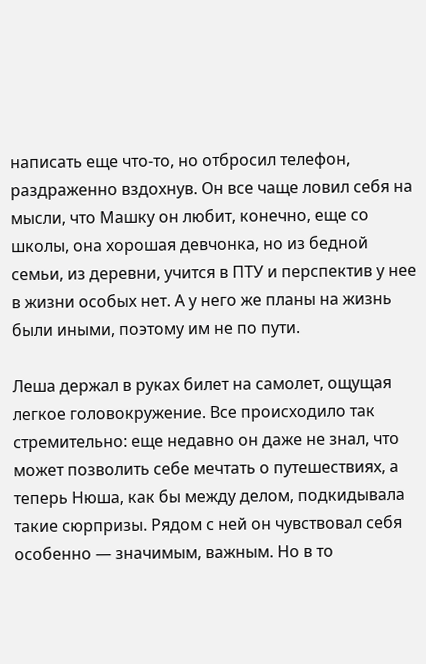написать еще что-то, но отбросил телефон, раздраженно вздохнув. Он все чаще ловил себя на мысли, что Машку он любит, конечно, еще со школы, она хорошая девчонка, но из бедной семьи, из деревни, учится в ПТУ и перспектив у нее в жизни особых нет. А у него же планы на жизнь были иными, поэтому им не по пути.

Леша держал в руках билет на самолет, ощущая легкое головокружение. Все происходило так стремительно: еще недавно он даже не знал, что может позволить себе мечтать о путешествиях, а теперь Нюша, как бы между делом, подкидывала такие сюрпризы. Рядом с ней он чувствовал себя особенно — значимым, важным. Но в то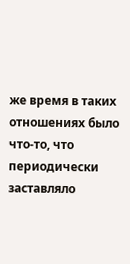же время в таких отношениях было что-то, что периодически заставляло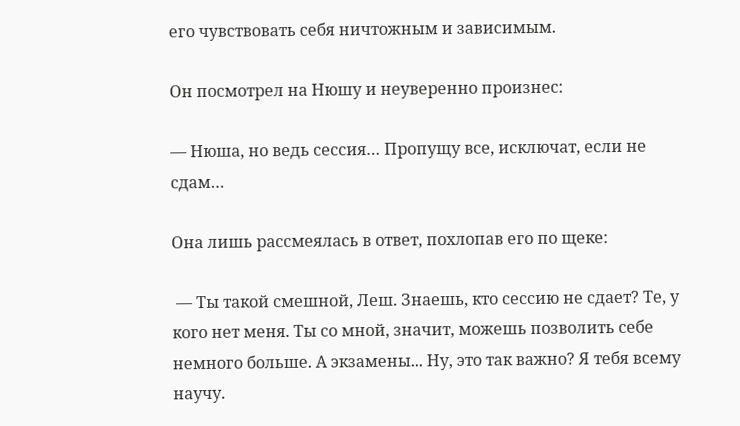его чувствовать себя ничтожным и зависимым.

Он посмотрел на Нюшу и неуверенно произнес:

— Нюша, но ведь сессия… Пропущу все, исключат, если не сдам…

Она лишь рассмеялась в ответ, похлопав его по щеке:

 — Ты такой смешной, Леш. Знаешь, кто сессию не сдает? Те, у кого нет меня. Ты со мной, значит, можешь позволить себе немного больше. А экзамены... Ну, это так важно? Я тебя всему научу.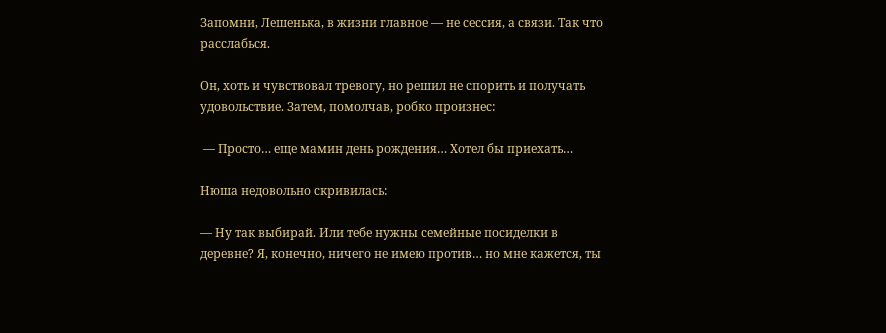Запомни, Лешенька, в жизни главное — не сессия, а связи. Так что расслабься.

Он, хоть и чувствовал тревогу, но решил не спорить и получать удовольствие. Затем, помолчав, робко произнес:

 — Просто… еще мамин день рождения… Хотел бы приехать…

Нюша недовольно скривилась:

— Ну так выбирай. Или тебе нужны семейные посиделки в деревне? Я, конечно, ничего не имею против… но мне кажется, ты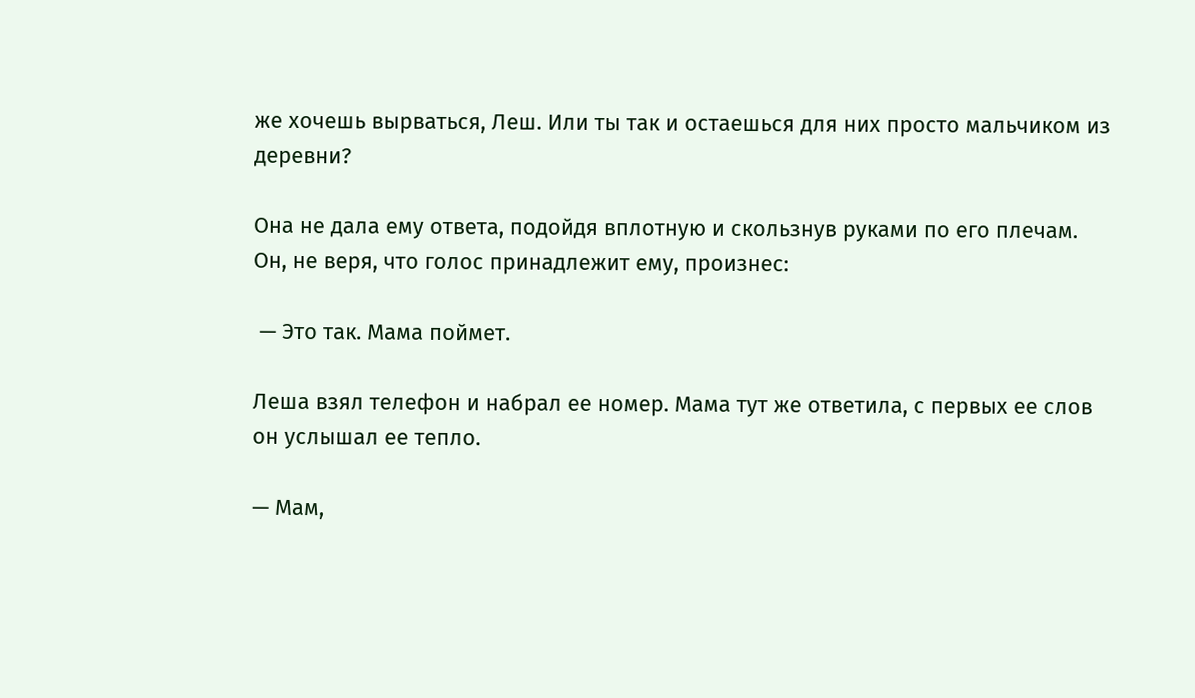же хочешь вырваться, Леш. Или ты так и остаешься для них просто мальчиком из деревни?

Она не дала ему ответа, подойдя вплотную и скользнув руками по его плечам. Он, не веря, что голос принадлежит ему, произнес:

 — Это так. Мама поймет.

Леша взял телефон и набрал ее номер. Мама тут же ответила, с первых ее слов он услышал ее тепло.

— Мам,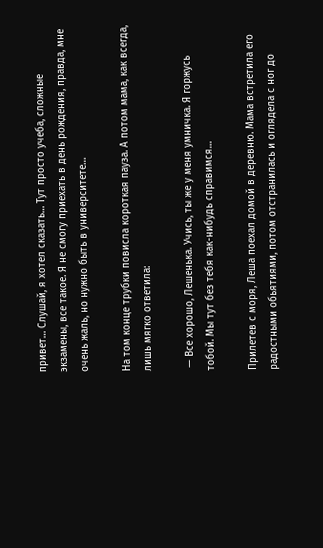привет… Слушай, я хотел сказать… Тут просто учеба, сложные экзамены, все такое. Я не смогу приехать в день рождения, правда, мне очень жаль, но нужно быть в университете…

На том конце трубки повисла короткая пауза. А потом мама, как всегда, лишь мягко ответила:

 — Все хорошо, Лешенька. Учись, ты же у меня умничка. Я горжусь тобой. Мы тут без тебя как-нибудь справимся…

Прилетев с моря, Леша поехал домой в деревню. Мама встретила его радостными обьятиями, потом отстранилась и оглядела с ног до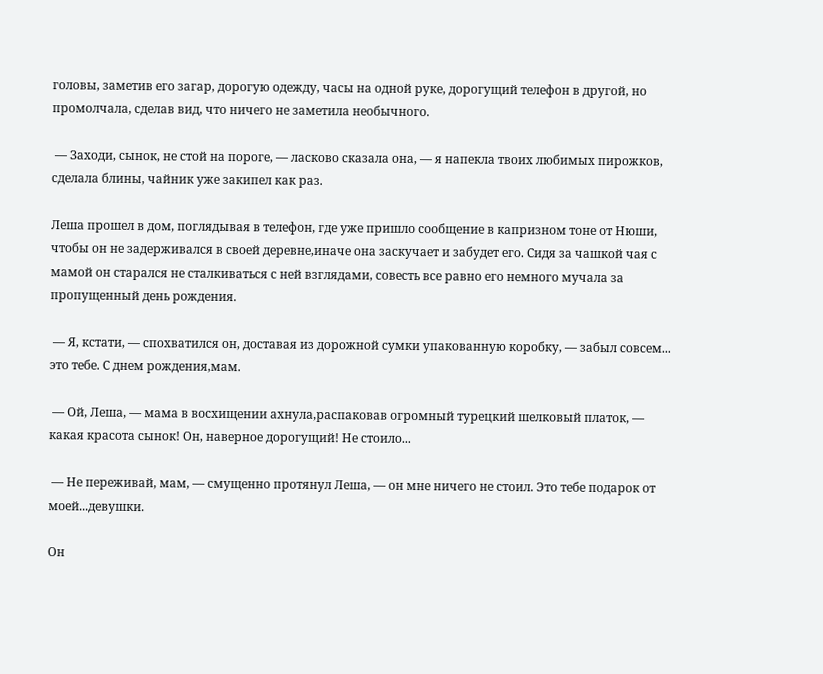головы, заметив его загар, дорогую одежду, часы на одной руке, дорогущий телефон в другой, но промолчала, сделав вид, что ничего не заметила необычного.

 — Заходи, сынок, не стой на пороге, — ласково сказала она, — я напекла твоих любимых пирожков, сделала блины, чайник уже закипел как раз.

Леша прошел в дом, поглядывая в телефон, где уже пришло сообщение в капризном тоне от Нюши, чтобы он не задерживался в своей деревне,иначе она заскучает и забудет его. Сидя за чашкой чая с мамой он старался не сталкиваться с ней взглядами, совесть все равно его немного мучала за пропущенный день рождения.

 — Я, кстати, — спохватился он, доставая из дорожной сумки упакованную коробку, — забыл совсем... это тебе. С днем рождения,мам.

 — Ой, Леша, — мама в восхищении ахнула,распаковав огромный турецкий шелковый платок, — какая красота сынок! Он, наверное дорогущий! Не стоило...

 — Не переживай, мам, — смущенно протянул Леша, — он мне ничего не стоил. Это тебе подарок от моей...девушки.

Он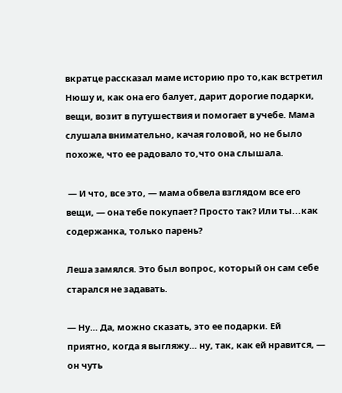вкратце рассказал маме историю про то,как встретил Нюшу и, как она его балует, дарит дорогие подарки, вещи, возит в путушествия и помогает в учебе. Мама слушала внимательно, качая головой, но не было похоже, что ее радовало то,что она слышала.

 — И что, все это, — мама обвела взглядом все его вещи, — она тебе покупает? Просто так? Или ты...как содержанка, только парень?

Леша замялся. Это был вопрос, который он сам себе старался не задавать.

— Ну… Да, можно сказать, это ее подарки. Ей приятно, когда я выгляжу… ну, так, как ей нравится, — он чуть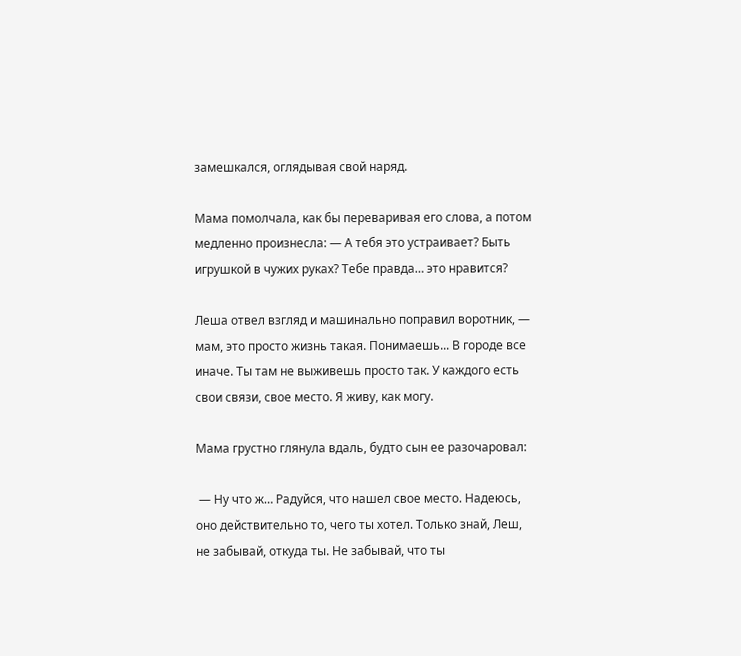замешкался, оглядывая свой наряд.

Мама помолчала, как бы переваривая его слова, а потом медленно произнесла: — А тебя это устраивает? Быть игрушкой в чужих руках? Тебе правда… это нравится?

Леша отвел взгляд и машинально поправил воротник, — мам, это просто жизнь такая. Понимаешь... В городе все иначе. Ты там не выживешь просто так. У каждого есть свои связи, свое место. Я живу, как могу.

Мама грустно глянула вдаль, будто сын ее разочаровал:

 — Ну что ж… Радуйся, что нашел свое место. Надеюсь, оно действительно то, чего ты хотел. Только знай, Леш, не забывай, откуда ты. Не забывай, что ты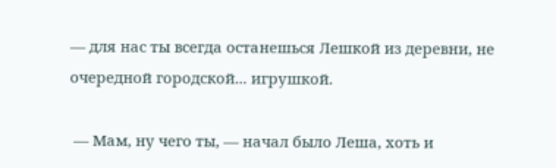— для нас ты всегда останешься Лешкой из деревни, не очередной городской... игрушкой.

 — Мам, ну чего ты, — начал было Леша, хоть и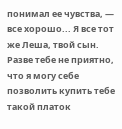понимал ее чувства, — все хорошо... Я все тот же Леша, твой сын. Разве тебе не приятно, что я могу себе позволить купить тебе такой платок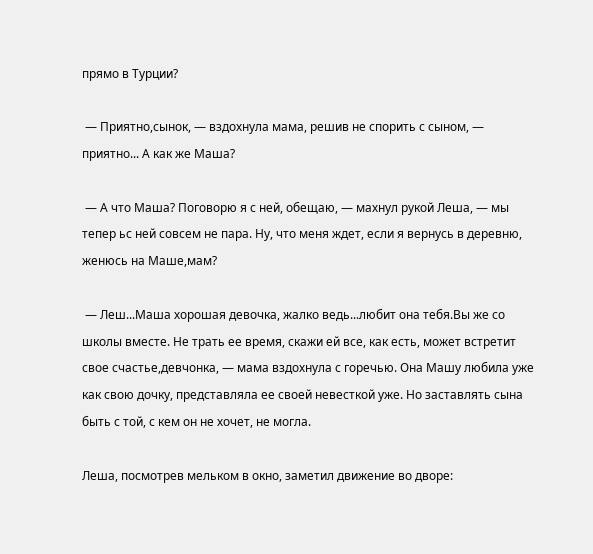прямо в Турции?

 — Приятно,сынок, — вздохнула мама, решив не спорить с сыном, — приятно... А как же Маша?

 — А что Маша? Поговорю я с ней, обещаю, — махнул рукой Леша, — мы тепер ьс ней совсем не пара. Ну, что меня ждет, если я вернусь в деревню, женюсь на Маше,мам?

 — Леш...Маша хорошая девочка, жалко ведь...любит она тебя.Вы же со школы вместе. Не трать ее время, скажи ей все, как есть, может встретит свое счастье,девчонка, — мама вздохнула с горечью. Она Машу любила уже как свою дочку, представляла ее своей невесткой уже. Но заставлять сына быть с той, с кем он не хочет, не могла.

Леша, посмотрев мельком в окно, заметил движение во дворе: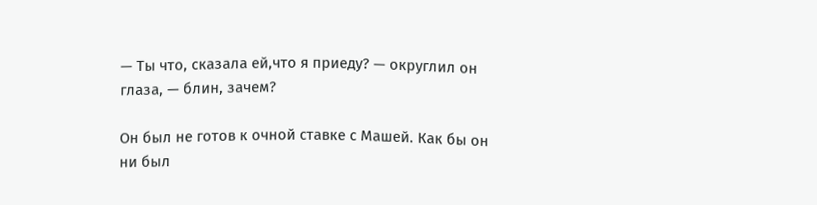— Ты что, сказала ей,что я приеду? — округлил он глаза, — блин, зачем?

Он был не готов к очной ставке с Машей. Как бы он ни был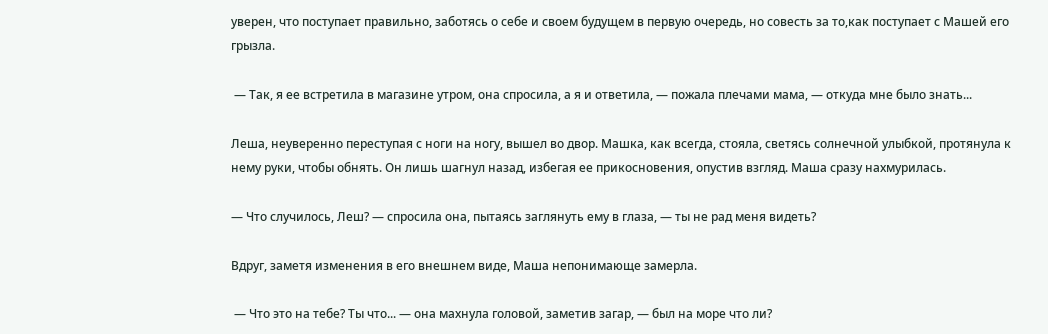уверен, что поступает правильно, заботясь о себе и своем будущем в первую очередь, но совесть за то,как поступает с Машей его грызла.

 — Так, я ее встретила в магазине утром, она спросила, а я и ответила, — пожала плечами мама, — откуда мне было знать...

Леша, неуверенно переступая с ноги на ногу, вышел во двор. Машка, как всегда, стояла, светясь солнечной улыбкой, протянула к нему руки, чтобы обнять. Он лишь шагнул назад, избегая ее прикосновения, опустив взгляд. Маша сразу нахмурилась.

— Что случилось, Леш? — спросила она, пытаясь заглянуть ему в глаза, — ты не рад меня видеть?

Вдруг, заметя изменения в его внешнем виде, Маша непонимающе замерла.

 — Что это на тебе? Ты что... — она махнула головой, заметив загар, — был на море что ли?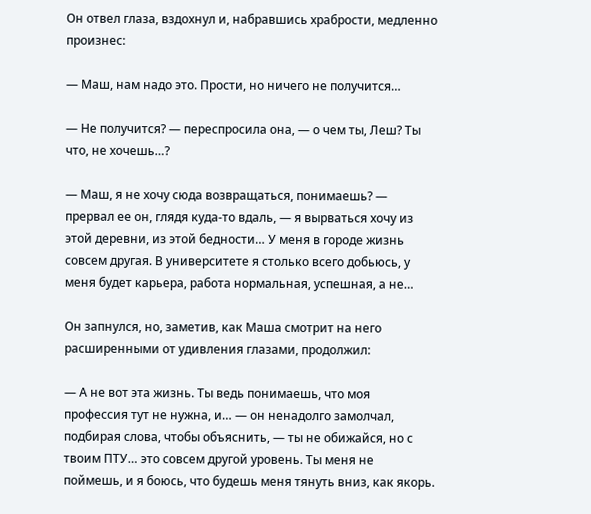Он отвел глаза, вздохнул и, набравшись храбрости, медленно произнес:

— Маш, нам надо это. Прости, но ничего не получится…

— Не получится? — переспросила она, — о чем ты, Леш? Ты что, не хочешь…?

— Маш, я не хочу сюда возвращаться, понимаешь? — прервал ее он, глядя куда-то вдаль, — я вырваться хочу из этой деревни, из этой бедности… У меня в городе жизнь совсем другая. В университете я столько всего добьюсь, у меня будет карьера, работа нормальная, успешная, а не…

Он запнулся, но, заметив, как Маша смотрит на него расширенными от удивления глазами, продолжил:

— А не вот эта жизнь. Ты ведь понимаешь, что моя профессия тут не нужна, и… — он ненадолго замолчал, подбирая слова, чтобы объяснить, — ты не обижайся, но с твоим ПТУ… это совсем другой уровень. Ты меня не поймешь, и я боюсь, что будешь меня тянуть вниз, как якорь.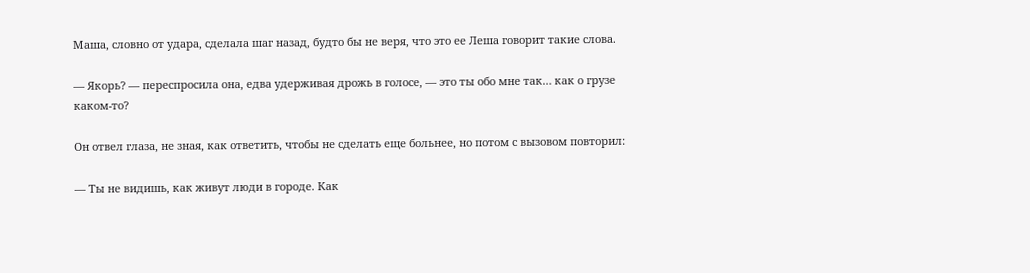Маша, словно от удара, сделала шаг назад, будто бы не веря, что это ее Леша говорит такие слова.

— Якорь? — переспросила она, едва удерживая дрожь в голосе, — это ты обо мне так… как о грузе каком-то?

Он отвел глаза, не зная, как ответить, чтобы не сделать еще больнее, но потом с вызовом повторил:

— Ты не видишь, как живут люди в городе. Как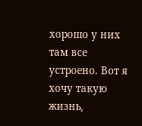хорошо у них там все устроено. Вот я хочу такую жизнь,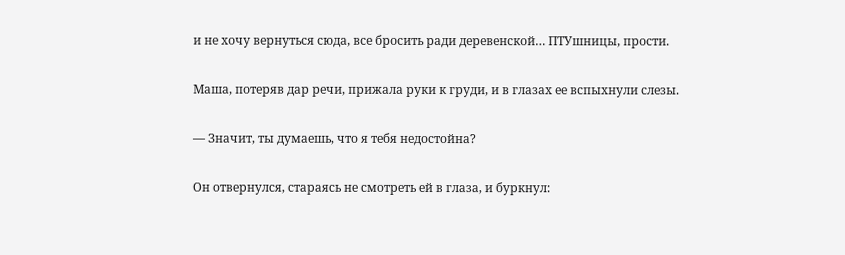и не хочу вернуться сюда, все бросить ради деревенской… ПТУшницы, прости.

Маша, потеряв дар речи, прижала руки к груди, и в глазах ее вспыхнули слезы.

— Значит, ты думаешь, что я тебя недостойна?

Он отвернулся, стараясь не смотреть ей в глаза, и буркнул: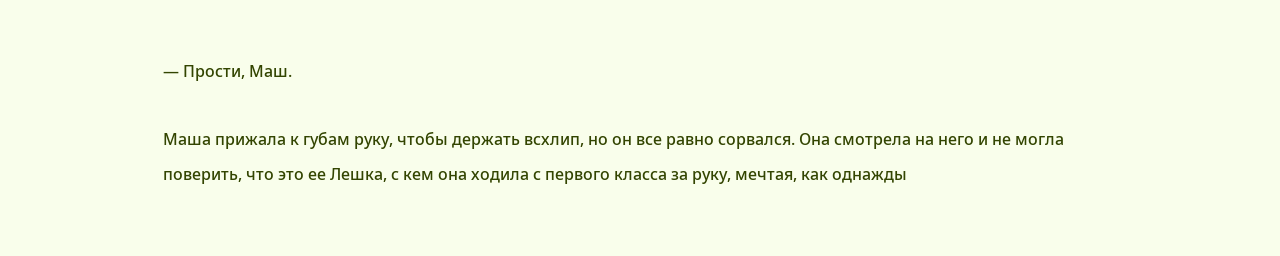— Прости, Маш.

Маша прижала к губам руку, чтобы держать всхлип, но он все равно сорвался. Она смотрела на него и не могла поверить, что это ее Лешка, с кем она ходила с первого класса за руку, мечтая, как однажды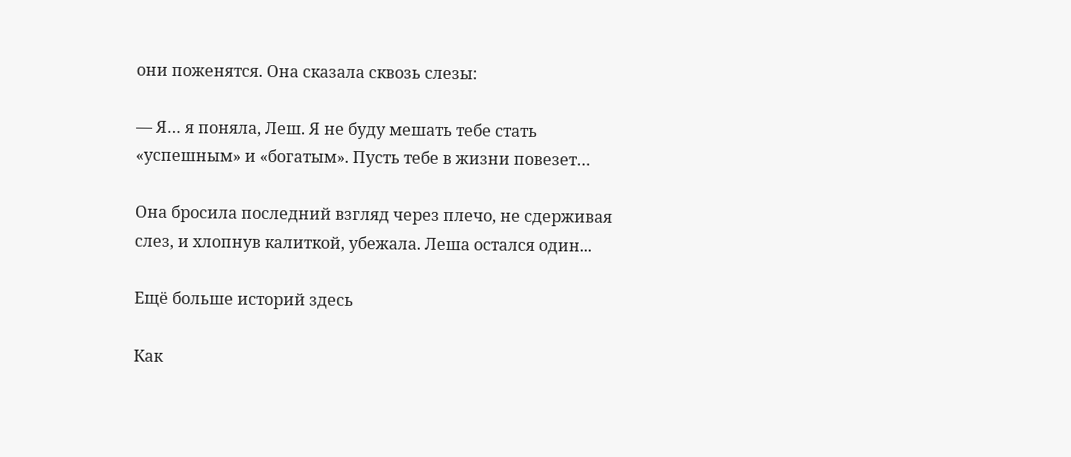они поженятся. Она сказала сквозь слезы:

— Я… я поняла, Леш. Я не буду мешать тебе стать «успешным» и «богатым». Пусть тебе в жизни повезет…

Она бросила последний взгляд через плечо, не сдерживая слез, и хлопнув калиткой, убежала. Леша остался один...

Ещё больше историй здесь

Как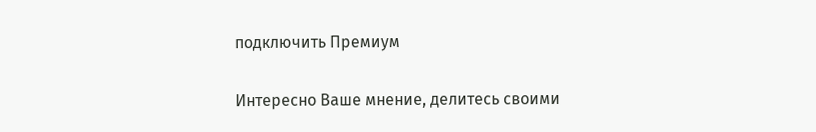подключить Премиум

Интересно Ваше мнение, делитесь своими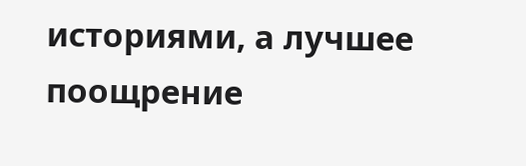историями, а лучшее поощрение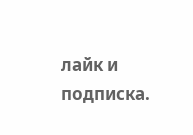лайк и подписка.